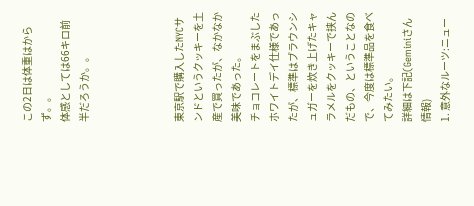この2日は体重はからず。。
体感としては66キロ前半だろうか。。




東京駅で購入したNYCサンドというクッキーを土産で買ったが、なかなか美味であった。
チョコレートをまぶしたホワイトデイ仕様であったが、標準はブラウンシュガーを炊き上げたキャラメルをクッキーで挟んだもの、ということなので、今度は標準品を食べてみたい。
詳細は下記(Geminiさん情報)
1. 意外なルーツ:ニュー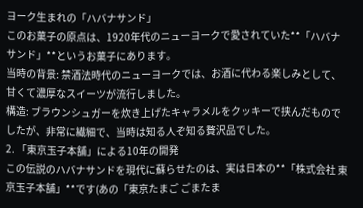ヨーク生まれの「ハバナサンド」
このお菓子の原点は、1920年代のニューヨークで愛されていた**「ハバナサンド」**というお菓子にあります。
当時の背景: 禁酒法時代のニューヨークでは、お酒に代わる楽しみとして、甘くて濃厚なスイーツが流行しました。
構造: ブラウンシュガーを炊き上げたキャラメルをクッキーで挟んだものでしたが、非常に繊細で、当時は知る人ぞ知る贅沢品でした。
2. 「東京玉子本舗」による10年の開発
この伝説のハバナサンドを現代に蘇らせたのは、実は日本の**「株式会社 東京玉子本舗」**です(あの「東京たまご ごまたま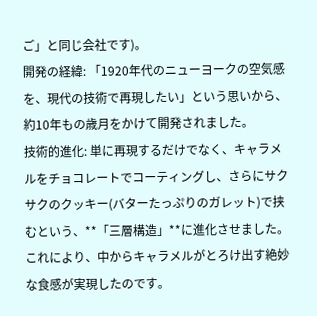ご」と同じ会社です)。
開発の経緯: 「1920年代のニューヨークの空気感を、現代の技術で再現したい」という思いから、約10年もの歳月をかけて開発されました。
技術的進化: 単に再現するだけでなく、キャラメルをチョコレートでコーティングし、さらにサクサクのクッキー(バターたっぷりのガレット)で挟むという、**「三層構造」**に進化させました。これにより、中からキャラメルがとろけ出す絶妙な食感が実現したのです。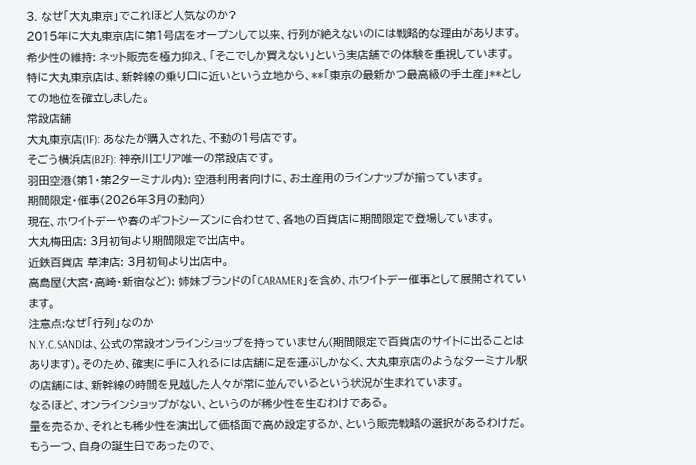3. なぜ「大丸東京」でこれほど人気なのか?
2015年に大丸東京店に第1号店をオープンして以来、行列が絶えないのには戦略的な理由があります。
希少性の維持: ネット販売を極力抑え、「そこでしか買えない」という実店舗での体験を重視しています。特に大丸東京店は、新幹線の乗り口に近いという立地から、**「東京の最新かつ最高級の手土産」**としての地位を確立しました。
常設店舗
大丸東京店(1F): あなたが購入された、不動の1号店です。
そごう横浜店(B2F): 神奈川エリア唯一の常設店です。
羽田空港(第1・第2ターミナル内): 空港利用者向けに、お土産用のラインナップが揃っています。
期間限定・催事(2026年3月の動向)
現在、ホワイトデーや春のギフトシーズンに合わせて、各地の百貨店に期間限定で登場しています。
大丸梅田店: 3月初旬より期間限定で出店中。
近鉄百貨店 草津店: 3月初旬より出店中。
高島屋(大宮・高崎・新宿など): 姉妹ブランドの「CARAMER」を含め、ホワイトデー催事として展開されています。
注意点:なぜ「行列」なのか
N.Y.C.SANDは、公式の常設オンラインショップを持っていません(期間限定で百貨店のサイトに出ることはあります)。そのため、確実に手に入れるには店舗に足を運ぶしかなく、大丸東京店のようなターミナル駅の店舗には、新幹線の時間を見越した人々が常に並んでいるという状況が生まれています。
なるほど、オンラインショップがない、というのが稀少性を生むわけである。
量を売るか、それとも稀少性を演出して価格面で高め設定するか、という販売戦略の選択があるわけだ。
もう一つ、自身の誕生日であったので、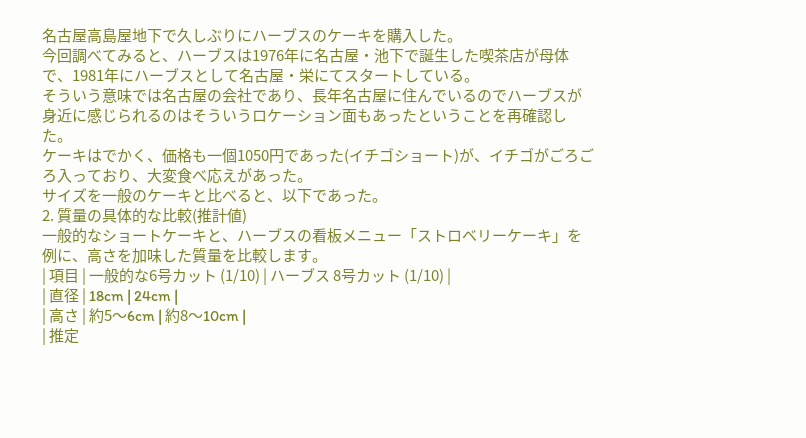名古屋高島屋地下で久しぶりにハーブスのケーキを購入した。
今回調べてみると、ハーブスは1976年に名古屋・池下で誕生した喫茶店が母体で、1981年にハーブスとして名古屋・栄にてスタートしている。
そういう意味では名古屋の会社であり、長年名古屋に住んでいるのでハーブスが身近に感じられるのはそういうロケーション面もあったということを再確認した。
ケーキはでかく、価格も一個1050円であった(イチゴショート)が、イチゴがごろごろ入っており、大変食べ応えがあった。
サイズを一般のケーキと比べると、以下であった。
2. 質量の具体的な比較(推計値)
一般的なショートケーキと、ハーブスの看板メニュー「ストロベリーケーキ」を例に、高さを加味した質量を比較します。
| 項目 | 一般的な6号カット (1/10) | ハーブス 8号カット (1/10) |
| 直径 | 18cm | 24cm |
| 高さ | 約5〜6cm | 約8〜10cm |
| 推定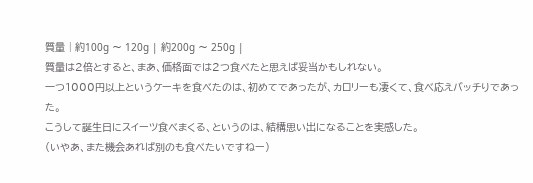質量 | 約100g 〜 120g | 約200g 〜 250g |
質量は2倍とすると、まあ、価格面では2つ食べたと思えば妥当かもしれない。
一つ1000円以上というケーキを食べたのは、初めてであったが、カロリーも凄くて、食べ応えバッチりであった。
こうして誕生日にスイーツ食べまくる、というのは、結構思い出になることを実感した。
(いやあ、また機会あれば別のも食べたいですねー)